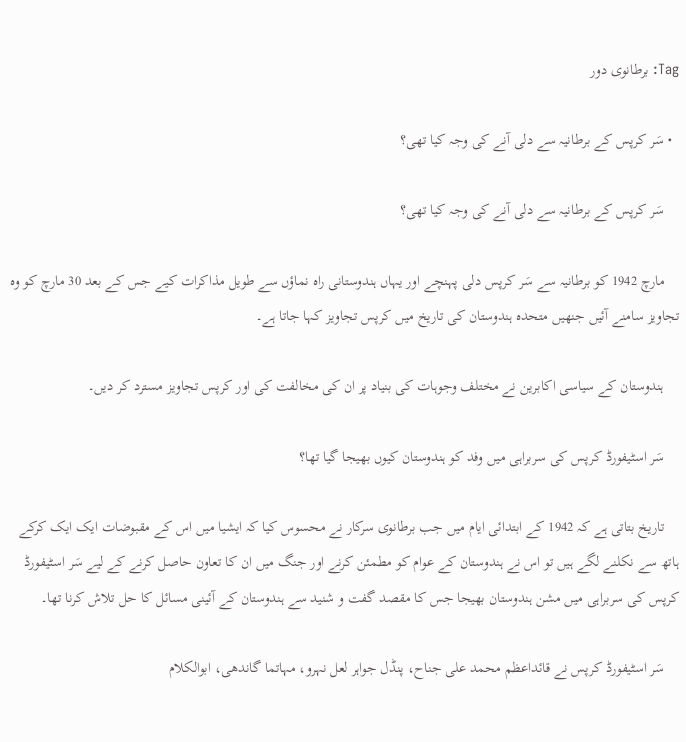Tag: برطانوی دور

  • سَر کرپس کے برطانیہ سے دلی آنے کی وجہ کیا تھی؟

    سَر کرپس کے برطانیہ سے دلی آنے کی وجہ کیا تھی؟

    مارچ 1942 کو برطانیہ سے سَر کرپس دلی پہنچے اور یہاں ہندوستانی راہ نماؤں سے طویل مذاکرات کیے جس کے بعد 30 مارچ کو وہ تجاویز سامنے آئیں جنھیں متحدہ ہندوستان کی تاریخ میں کرپس تجاویز کہا جاتا ہے۔

    ہندوستان کے سیاسی اکابرین نے مختلف وجوہات کی بنیاد پر ان کی مخالفت کی اور کرپس تجاویز مسترد کر دیں۔

    سَر اسٹیفورڈ کرپس کی سربراہی میں وفد کو ہندوستان کیوں بھیجا گیا تھا؟

    تاریخ بتاتی ہے کہ 1942 کے ابتدائی ایام میں جب برطانوی سرکار نے محسوس کیا کہ ایشیا میں اس کے مقبوضات ایک ایک کرکے ہاتھ سے نکلنے لگے ہیں تو اس نے ہندوستان کے عوام کو مطمئن کرنے اور جنگ میں ان کا تعاون حاصل کرنے کے لیے سَر اسٹیفورڈ کرپس کی سربراہی میں مشن ہندوستان بھیجا جس کا مقصد گفت و شنید سے ہندوستان کے آئینی مسائل کا حل تلاش کرنا تھا۔

    سَر اسٹیفورڈ کرپس نے قائداعظم محمد علی جناح، پنڈل جواہر لعل نہرو، مہاتما گاندھی، ابوالکلام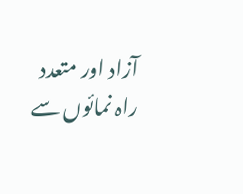آزاد اور متعدد راہ نمائوں سے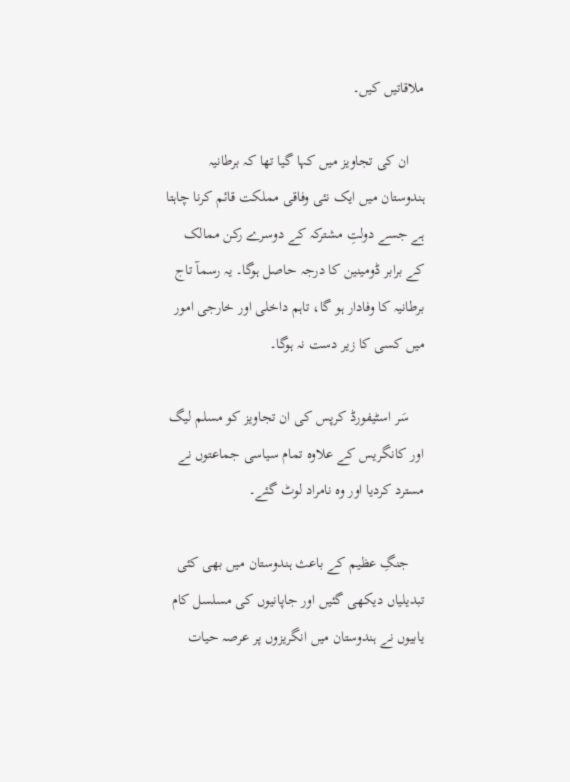ملاقاتیں کیں۔

    ان کی تجاویز میں کہا گیا تھا کہ برطانیہ ہندوستان میں ایک نئی وفاقی مملکت قائم کرنا چاہتا ہے جسے دولتِ مشترکہ کے دوسرے رکن ممالک کے برابر ڈومینین کا درجہ حاصل ہوگا۔ یہ رسمآ تاج برطانیہ کا وفادار ہو گا، تاہم داخلی اور خارجی امور میں کسی کا زیر دست نہ ہوگا۔

    سَر اسٹیفورڈ کرپس کی ان تجاویز کو مسلم لیگ اور کانگریس کے علاوہ تمام سیاسی جماعتوں نے مسترد کردیا اور وہ نامراد لوٹ گئے۔

    جنگِ عظیم کے باعث ہندوستان میں بھی کئی تبدیلیاں دیکھی گئیں اور جاپانیوں کی مسلسل کام یابیوں نے ہندوستان میں انگریزوں پر عرصہ حیات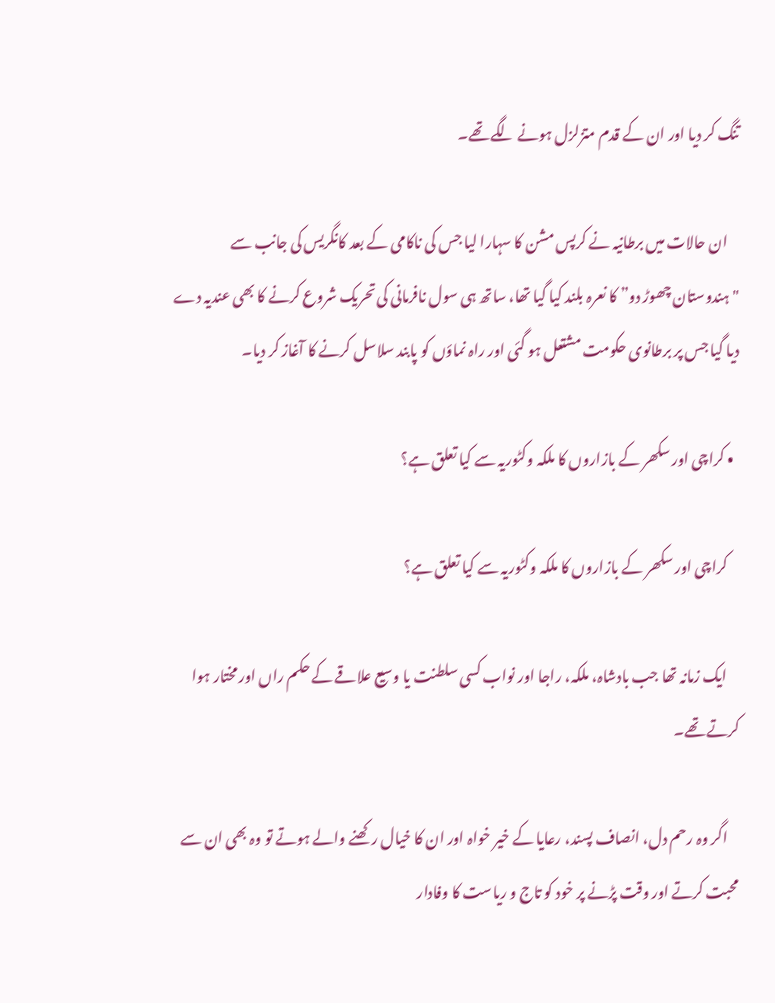تنگ کر دیا اور ان کے قدم متزلزل ہونے لگے تھے۔

    ان حالات میں برطانیہ نے کرپس مشن کا سہارا لیا جس کی ناکامی کے بعد کانگریس کی جانب سے "ہندوستان چھوڑ دو” کا نعرہ بلند کیا گیا تھا، ساتھ ہی سول نافرمانی کی تحریک شروع کرنے کا بھی عندیہ دے دیا گیا جس پر برطانوی حکومت مشتعل ہو گئی اور راہ نماؤں کو پابند سلاسل کرنے کا آغاز کر دیا۔

  • کراچی اور سکھر کے بازاروں کا ملکہ وکٹوریہ سے کیا تعلق ہے؟

    کراچی اور سکھر کے بازاروں کا ملکہ وکٹوریہ سے کیا تعلق ہے؟

    ایک زمانہ تھا جب بادشاہ، ملکہ، راجا اور نواب کسی سلطنت یا وسیع علاقے کے حکم راں اور مختار ہوا کرتے تھے۔

    اگر وہ رحم دل، انصاف پسند، رعایا کے خیر خواہ اور ان کا خیال رکھنے والے ہوتے تو وہ بھی ان سے محبت کرتے اور وقت پڑنے پر خود کو تاج و ریاست کا وفادار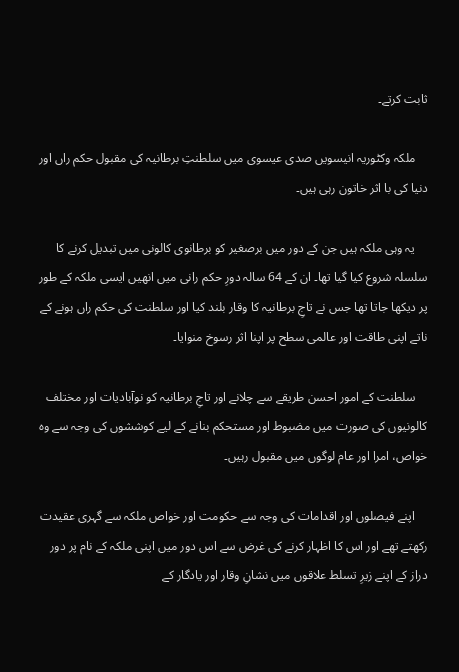ثابت کرتے۔

    ملکہ وکٹوریہ انیسویں صدی عیسوی میں سلطنتِ برطانیہ کی مقبول حکم راں اور دنیا کی با اثر خاتون رہی ہیں۔

    یہ وہی ملکہ ہیں جن کے دور میں برصغیر کو برطانوی کالونی میں تبدیل کرنے کا سلسلہ شروع کیا گیا تھا۔ ان کے 64 سالہ دورِ حکم رانی میں انھیں ایسی ملکہ کے طور پر دیکھا جاتا تھا جس نے تاجِ برطانیہ کا وقار بلند کیا اور سلطنت کی حکم راں ہونے کے ناتے اپنی طاقت اور عالمی سطح پر اپنا اثر رسوخ منوایا۔

    سلطنت کے امور احسن طریقے سے چلانے اور تاجِ برطانیہ کو نوآبادیات اور مختلف کالونیوں کی صورت میں مضبوط اور مستحکم بنانے کے لیے کوششوں کی وجہ سے وہ خواص، امرا اور عام لوگوں میں مقبول رہیں۔

    اپنے فیصلوں اور اقدامات کی وجہ سے حکومت اور خواص ملکہ سے گہری عقیدت رکھتے تھے اور اس کا اظہار کرنے کی غرض سے اس دور میں اپنی ملکہ کے نام پر دور دراز کے اپنے زیرِ تسلط علاقوں میں نشانِ وقار اور یادگار کے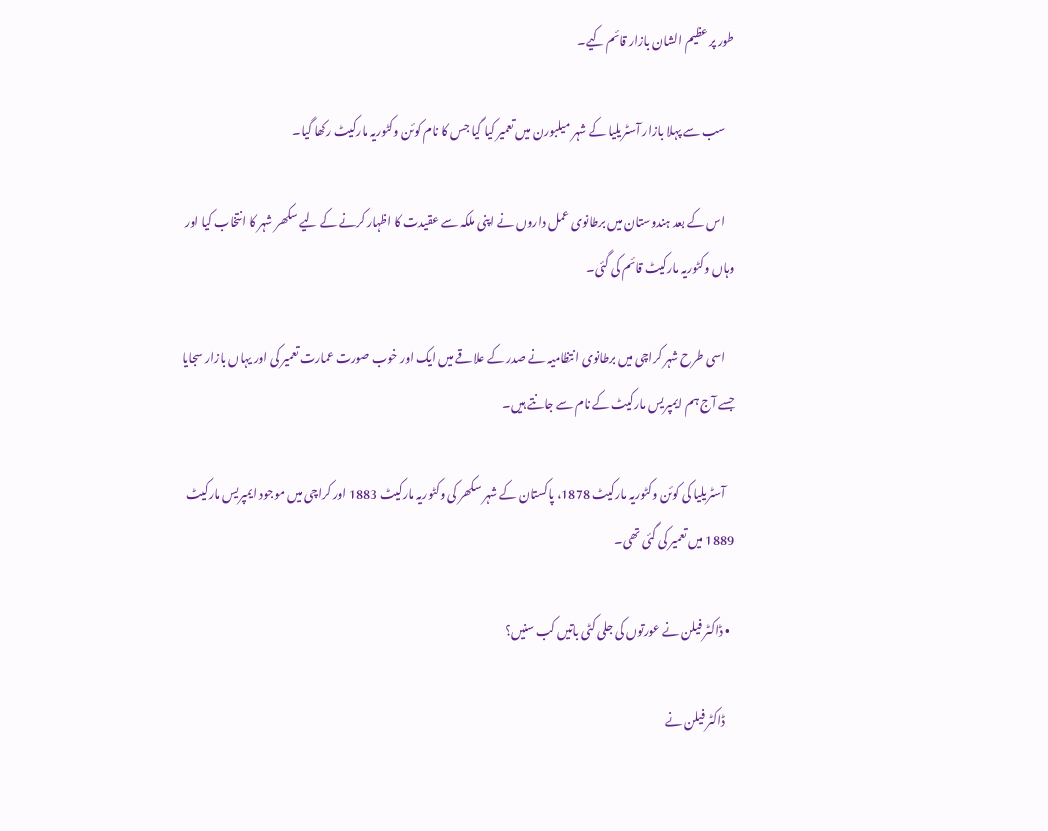طور پر عظیم الشان بازار قائم کیے۔

    سب سے پہلا بازار آسٹریلیا کے شہر میلبورن میں تعمیر کیا گیا جس کا نام کوئن وکٹوریہ مارکیٹ رکھا گیا۔

    اس کے بعد ہندوستان میں برطانوی عمل داروں نے اپنی ملکہ سے عقیدت کا اظہار کرنے کے لیے سکھر شہر کا انتخاب کیا اور وہاں وکٹوریہ مارکیٹ قائم کی گئی۔

    اسی طرح شہر کراچی میں برطانوی انتظامیہ نے صدر کے علاقے میں ایک اور خوب صورت عمارت تعمیر کی اور یہاں بازار سجایا جسے آج ہم ایمپریس مارکیٹ کے نام سے جانتے ہیں۔

    آسٹریلیا کی کوئن وکٹوریہ مارکیٹ 1878، پاکستان کے شہر سکھر کی وکٹوریہ مارکیٹ 1883 اور کراچی میں موجود ایمپریس مارکیٹ 1889 میں تعمیر کی گئی تھی۔

  • ڈاکٹر فیلن نے عورتوں‌ کی جلی کٹی باتیں کب سنیں؟

    ڈاکٹر فیلن نے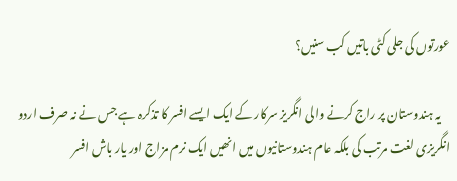عورتوں‌ کی جلی کٹی باتیں کب سنیں؟

    یہ ہندوستان پر راج کرنے والی انگریز سرکار کے ایک ایسے افسر کا تذکرہ ہے جس نے نہ صرف اردو انگریزی لغت مرتب کی بلکہ عام ہندوستانیوں‌ میں‌ انھیں‌ ایک نرم مزاج اور یار باش افسر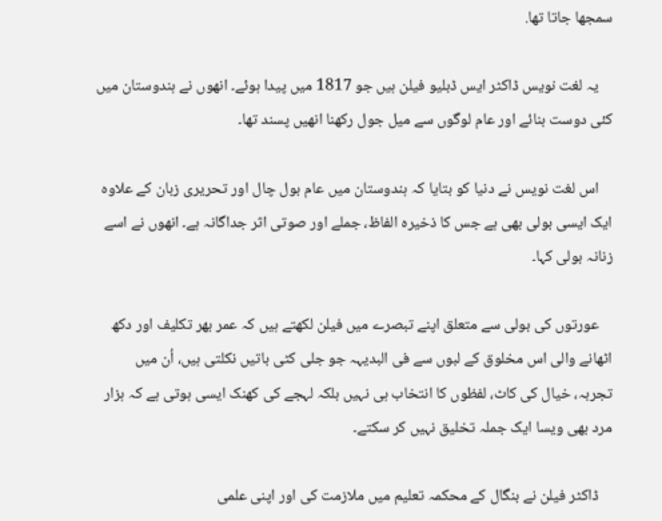سمجھا جاتا تھا.

    یہ لغت نویس ڈاکٹر ایس ڈبلیو فیلن ہیں جو 1817 میں پیدا ہوئے۔ انھوں نے ہندوستان میں کئی دوست بنائے اور عام لوگوں سے میل جول رکھنا انھیں پسند تھا۔

    اس لغت نویس نے دنیا کو بتایا کہ ہندوستان میں عام بول چال اور تحریری زبان کے علاوہ ایک ایسی بولی بھی ہے جس کا ذخیرہ الفاظ، جملے اور صوتی اثر جداگانہ ہے۔ انھوں نے اسے زنانہ بولی کہا۔

    عورتوں کی بولی سے متعلق اپنے تبصرے میں فیلن لکھتے ہیں کہ عمر بھر تکلیف اور دکھ اٹھانے والی اس مخلوق کے لبوں سے فی البدیہہ جو جلی کٹی باتیں نکلتی ہیں، اُن میں تجربہ، خیال کی کاٹ، لفظوں کا انتخاب ہی نہیں بلکہ لہجے کی کھنک ایسی ہوتی ہے کہ ہزار مرد بھی ویسا ایک جملہ تخلیق نہیں کر سکتے۔

    ڈاکٹر فیلن نے بنگال کے محکمہ تعلیم میں ملازمت کی اور اپنی علمی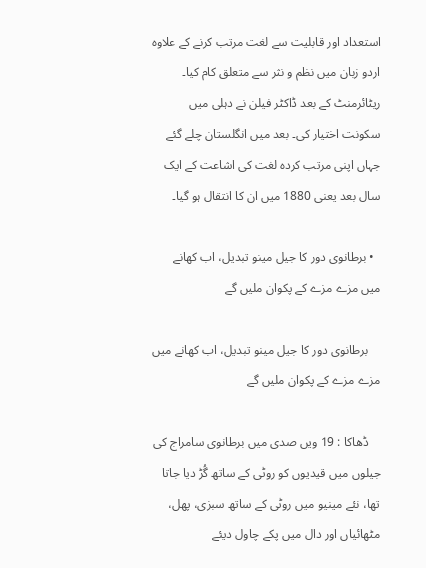استعداد اور قابلیت سے لغت مرتب کرنے کے علاوہ اردو زبان میں نظم و نثر سے متعلق کام کیا۔ ریٹائرمنٹ کے بعد ڈاکٹر فیلن نے دہلی میں سکونت اختیار کی۔ بعد میں انگلستان چلے گئے جہاں اپنی مرتب کردہ لغت کی اشاعت کے ایک سال بعد یعنی 1880 میں ان کا انتقال ہو گیا۔

  • برطانوی دور کا جیل مینو تبدیل، اب کھانے میں‌ مزے مزے کے پکوان ملیں گے

    برطانوی دور کا جیل مینو تبدیل، اب کھانے میں‌ مزے مزے کے پکوان ملیں گے

    ڈھاکا : 19 ویں صدی میں برطانوی سامراج کی جیلوں میں قیدیوں کو روٹی کے ساتھ گُڑ دیا جاتا تھا، نئے مینیو میں روٹی کے ساتھ سبزی، پھل، مٹھائیاں اور دال میں پکے چاول دیئے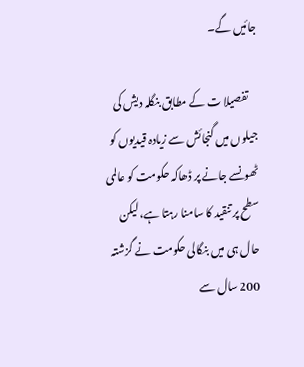جائیں گے۔

    تفصیلا ت کے مطابق بنگلہ دیش کی جیلوں میں گنجائش سے زیادہ قیدیوں کو ٹھونسے جانے پر ڈھاکہ حکومت کو عالمی سطح پر تنقید کا سامنا رہتا ہے، لیکن حال ہی میں بنگالی حکومت نے گزشتہ 200 سال سے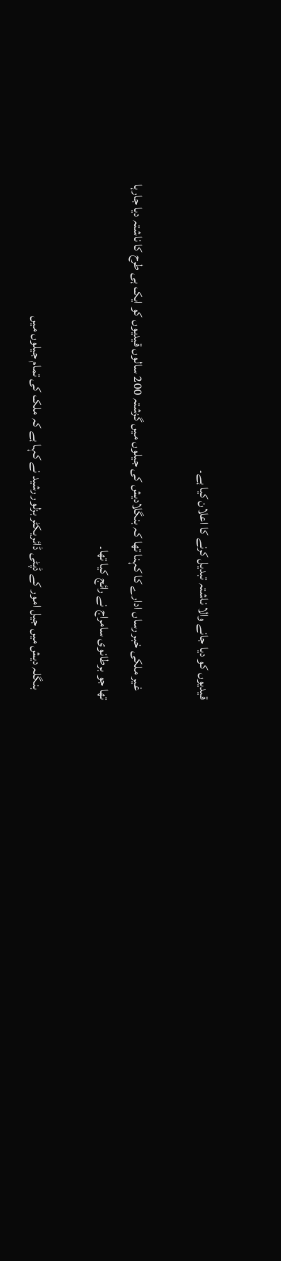قیدیوں کو دیا جانے والا ناشتہ تبدیل کرنے کا اعلان کیا ہے۔

    غیر ملکی خبر رساں ادارے کا کہنا تھا کہ بنگلادیش کی جیلوں میں گزشتہ 200 سالوں قیدیوں کو ایک ہی طرح کا ناشتہ دیا جارہا تھا جو برطانوی سامراج نے رائج کیا تھا۔

    بنگلہ دیش میں جیل امور کے ڈپٹی ڈائریکٹر بزلور رشید نے کہا ہے کہ ملک کی تمام جیلوں میں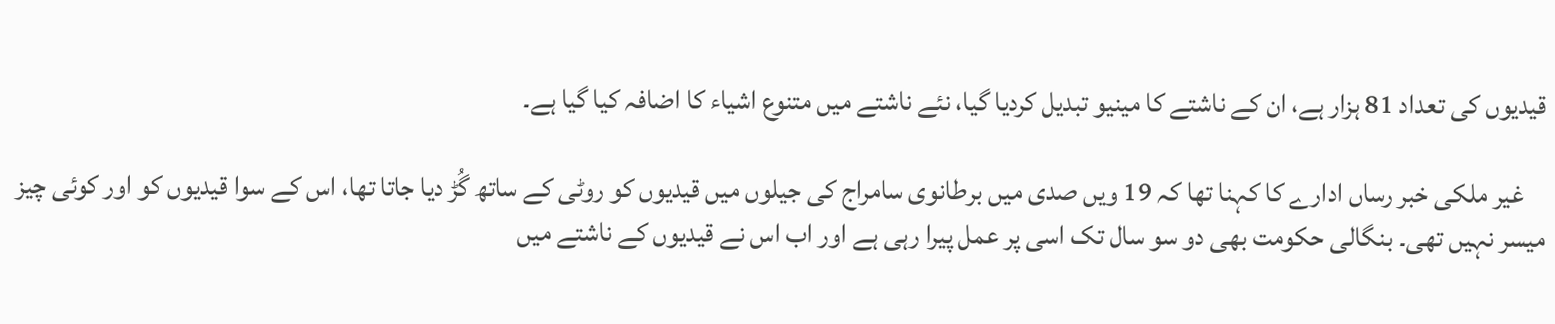قیدیوں کی تعداد 81 ہزار ہے، ان کے ناشتے کا مینیو تبدیل کردیا گیا، نئے ناشتے میں متنوع اشیاء کا اضافہ کیا گیا ہے۔

    غیر ملکی خبر رساں ادارے کا کہنا تھا کہ 19 ویں صدی میں برطانوی سامراج کی جیلوں میں قیدیوں کو روٹی کے ساتھ گُڑ دیا جاتا تھا، اس کے سوا قیدیوں کو اور کوئی چیز میسر نہیں تھی۔ بنگالی حکومت بھی دو سو سال تک اسی پر عمل پیرا رہی ہے اور اب اس نے قیدیوں کے ناشتے میں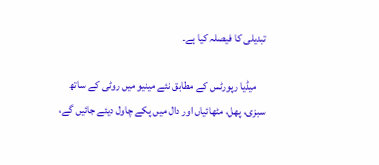تبدیلی کا فیصلہ کیا ہے۔

    میڈیا رپورٹس کے مطابق نئے مینیو میں روٹی کے ساتھ سبزی، پھل، مٹھائیاں اور دال میں پکے چاول دیئے جائیں گے،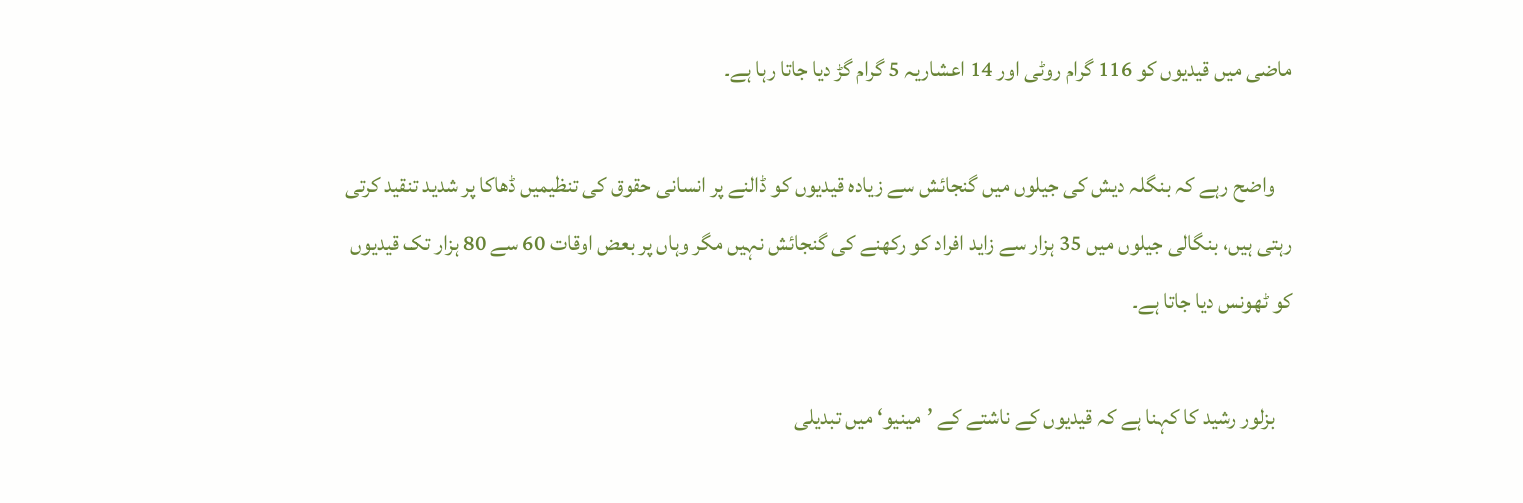ماضی میں قیدیوں کو 116 گرام روٹی اور 14 اعشاریہ 5 گرام گڑ دیا جاتا رہا ہے۔

    واضح رہے کہ بنگلہ دیش کی جیلوں میں گنجائش سے زیادہ قیدیوں کو ڈالنے پر انسانی حقوق کی تنظیمیں ڈھاکا پر شدید تنقید کرتی رہتی ہیں، بنگالی جیلوں میں 35 ہزار سے زاید افراد کو رکھنے کی گنجائش نہیں مگر وہاں پر بعض اوقات 60 سے 80 ہزار تک قیدیوں کو ٹھونس دیا جاتا ہے۔

    بزلور رشید کا کہنا ہے کہ قیدیوں کے ناشتے کے ’مینیو‘ میں تبدیلی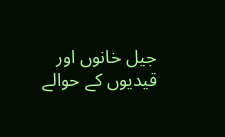جیل خانوں اور قیدیوں کے حوالے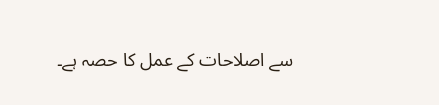سے اصلاحات کے عمل کا حصہ ہے۔